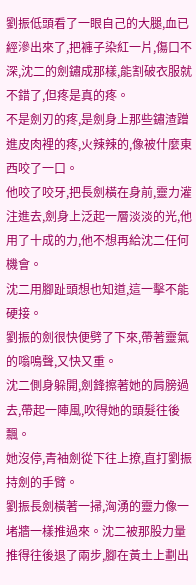劉振低頭看了一眼自己的大腿,血已經滲出來了,把褲子染紅一片,傷口不深,沈二的劍鏽成那樣,能割破衣服就不錯了,但疼是真的疼。
不是劍刃的疼,是劍身上那些鏽渣蹭進皮肉裡的疼,火辣辣的,像被什麼東西咬了一口。
他咬了咬牙,把長劍橫在身前,靈力灌注進去,劍身上泛起一層淡淡的光,他用了十成的力,他不想再給沈二任何機會。
沈二用腳趾頭想也知道,這一擊不能硬接。
劉振的劍很快便劈了下來,帶著靈氣的嗡鳴聲,又快又重。
沈二側身躲開,劍鋒擦著她的肩膀過去,帶起一陣風,吹得她的頭髮往後飄。
她沒停,青袖劍從下往上撩,直打劉振持劍的手臂。
劉振長劍橫著一掃,洶湧的靈力像一堵牆一樣推過來。沈二被那股力量推得往後退了兩步,腳在黃土上劃出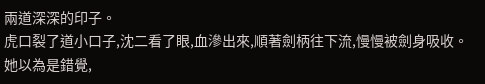兩道深深的印子。
虎口裂了道小口子,沈二看了眼,血滲出來,順著劍柄往下流,慢慢被劍身吸收。
她以為是錯覺,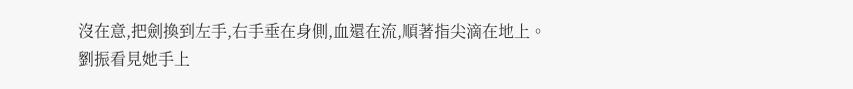沒在意,把劍換到左手,右手垂在身側,血還在流,順著指尖滴在地上。
劉振看見她手上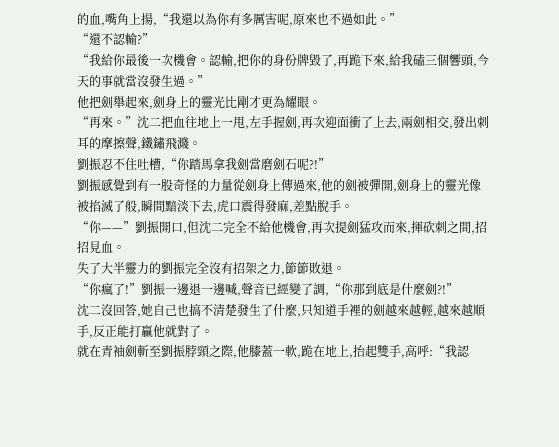的血,嘴角上揚,“我還以為你有多厲害呢,原來也不過如此。”
“還不認輸?”
“我給你最後一次機會。認輸,把你的身份牌毀了,再跪下來,給我磕三個響頭,今天的事就當沒發生過。”
他把劍舉起來,劍身上的靈光比剛才更為耀眼。
“再來。”沈二把血往地上一甩,左手握劍,再次迎面衝了上去,兩劍相交,發出刺耳的摩擦聲,鐵鏽飛濺。
劉振忍不住吐槽,“你踏馬拿我劍當磨劍石呢?!”
劉振感覺到有一股奇怪的力量從劍身上傳過來,他的劍被彈開,劍身上的靈光像被掐滅了般,瞬間黯淡下去,虎口震得發麻,差點脫手。
“你——”劉振開口,但沈二完全不給他機會,再次提劍猛攻而來,揮砍刺之間,招招見血。
失了大半靈力的劉振完全沒有招架之力,節節敗退。
“你瘋了!”劉振一邊退一邊喊,聲音已經變了調,“你那到底是什麼劍?!”
沈二沒回答,她自己也搞不清楚發生了什麼,只知道手裡的劍越來越輕,越來越順手,反正能打贏他就對了。
就在青袖劍斬至劉振脖頸之際,他膝蓋一軟,跪在地上,抬起雙手,高呼:“我認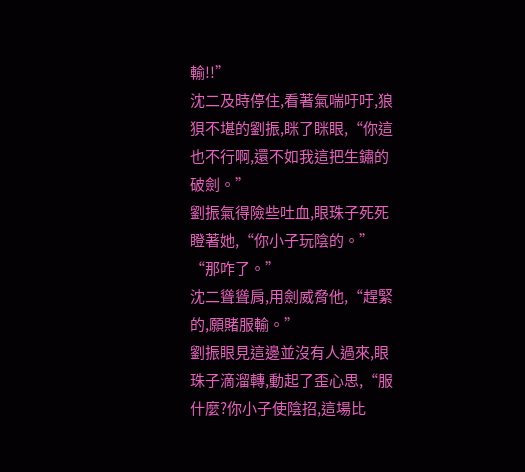輸!!”
沈二及時停住,看著氣喘吁吁,狼狽不堪的劉振,眯了眯眼,“你這也不行啊,還不如我這把生鏽的破劍。”
劉振氣得險些吐血,眼珠子死死瞪著她,“你小子玩陰的。”
“那咋了。”
沈二聳聳肩,用劍威脅他,“趕緊的,願賭服輸。”
劉振眼見這邊並沒有人過來,眼珠子滴溜轉,動起了歪心思,“服什麼?你小子使陰招,這場比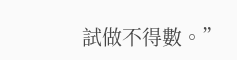試做不得數。”